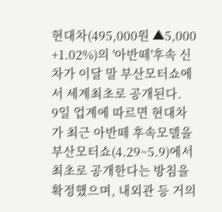현대차(495,000원 ▲5,000 +1.02%)의 '아반떼'후속 신차가 이달 말 부산모터쇼에서 세계최초로 공개된다.
9일 업계에 따르면 현대차가 최근 아반떼 후속모델을 부산모터쇼(4.29~5.9)에서 최초로 공개한다는 방침을 확정했으며, 내외관 등 거의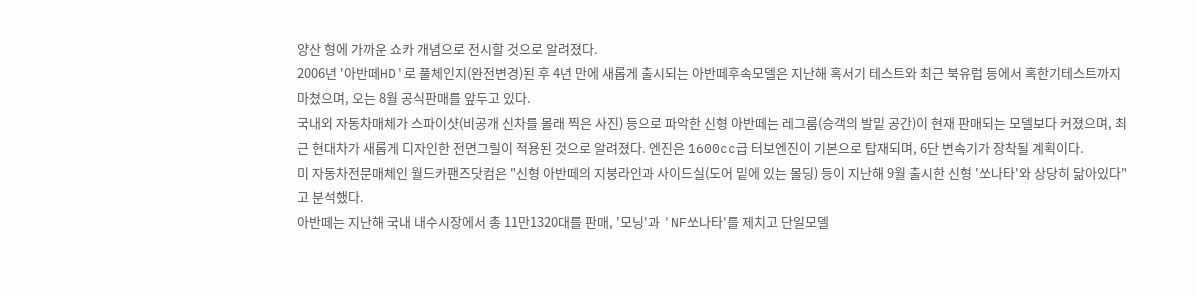양산 형에 가까운 쇼카 개념으로 전시할 것으로 알려졌다.
2006년 '아반떼HD'로 풀체인지(완전변경)된 후 4년 만에 새롭게 출시되는 아반떼후속모델은 지난해 혹서기 테스트와 최근 북유럽 등에서 혹한기테스트까지 마쳤으며, 오는 8월 공식판매를 앞두고 있다.
국내외 자동차매체가 스파이샷(비공개 신차를 몰래 찍은 사진) 등으로 파악한 신형 아반떼는 레그룸(승객의 발밑 공간)이 현재 판매되는 모델보다 커졌으며, 최근 현대차가 새롭게 디자인한 전면그릴이 적용된 것으로 알려졌다. 엔진은 1600cc급 터보엔진이 기본으로 탑재되며, 6단 변속기가 장착될 계획이다.
미 자동차전문매체인 월드카팬즈닷컴은 "신형 아반떼의 지붕라인과 사이드실(도어 밑에 있는 몰딩) 등이 지난해 9월 출시한 신형 '쏘나타'와 상당히 닮아있다"고 분석했다.
아반떼는 지난해 국내 내수시장에서 총 11만1320대를 판매, '모닝'과 'NF쏘나타'를 제치고 단일모델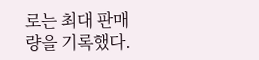로는 최대 판매량을 기록했다.